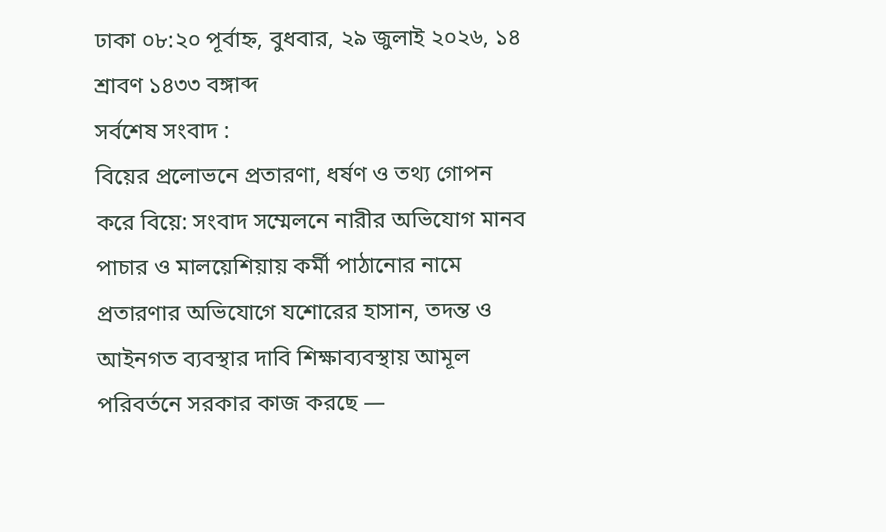ঢাকা ০৮:২০ পূর্বাহ্ন, বুধবার, ২৯ জুলাই ২০২৬, ১৪ শ্রাবণ ১৪৩৩ বঙ্গাব্দ
সর্বশেষ সংবাদ :
বিয়ের প্রলোভনে প্রতারণা, ধর্ষণ ও তথ্য গোপন করে বিয়ে: সংবাদ সম্মেলনে নারীর অভিযোগ মানব পাচার ও মালয়েশিয়ায় কর্মী পাঠানোর নামে প্রতারণার অভিযোগে যশোরের হাসান, তদন্ত ও আইনগত ব্যবস্থার দাবি শিক্ষাব্যবস্থায় আমূল পরিবর্তনে সরকার কাজ করছে —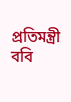প্রতিমন্ত্রী ববি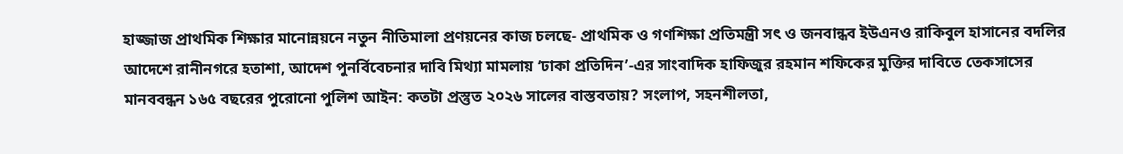হাজ্জাজ প্রাথমিক শিক্ষার মানোন্নয়নে নতুন নীতিমালা প্রণয়নের কাজ চলছে- প্রাথমিক ও গণশিক্ষা প্রতিমন্ত্রী সৎ ও জনবান্ধব ইউএনও রাকিবুল হাসানের বদলির আদেশে রানীনগরে হতাশা, আদেশ পুনর্বিবেচনার দাবি মিথ্যা মামলায় ‘ঢাকা প্রতিদিন’-এর সাংবাদিক হাফিজুর রহমান শফিকের মুক্তির দাবিতে তেকসাসের মানববন্ধন ১৬৫ বছরের পুরোনো পুলিশ আইন: কতটা প্রস্তুত ২০২৬ সালের বাস্তবতায়? সংলাপ, সহনশীলতা,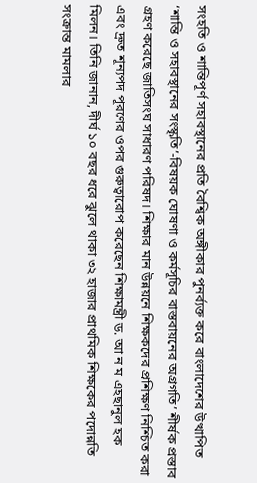সংহতি ও শান্তিপূর্ণ সহাবস্থানের প্রতি বৈশ্বিক অঙ্গীকার পুনর্ব্যক্ত করে বাংলাদেশের উত্থাপিত ‘শান্তি ও সহাবস্থানের সংস্কৃতি’-বিষয়ক ঘোষণা ও কর্মসূচির বাস্তবায়নের অগ্রগতি’ শীর্ষক প্রস্তাব গ্রহণ করেছে জাতিসংঘ সাধারণ পরিষদ। শিক্ষার মান উন্নয়নে শিক্ষকদের প্রশিক্ষণ নিশ্চিত করা এবং দ্রুত শূন্যপদ পূরণের ওপর গুরুত্বারোপ করেছেন শিক্ষামন্ত্রী ড. আ ন ম এহছানুল হক মিলন। তিনি জানান, দীর্ঘ ১০ বছর ধরে ঝুলে থাকা ৩২ হাজার প্রাথমিক শিক্ষকের পদোন্নতি সংক্রান্ত মামলার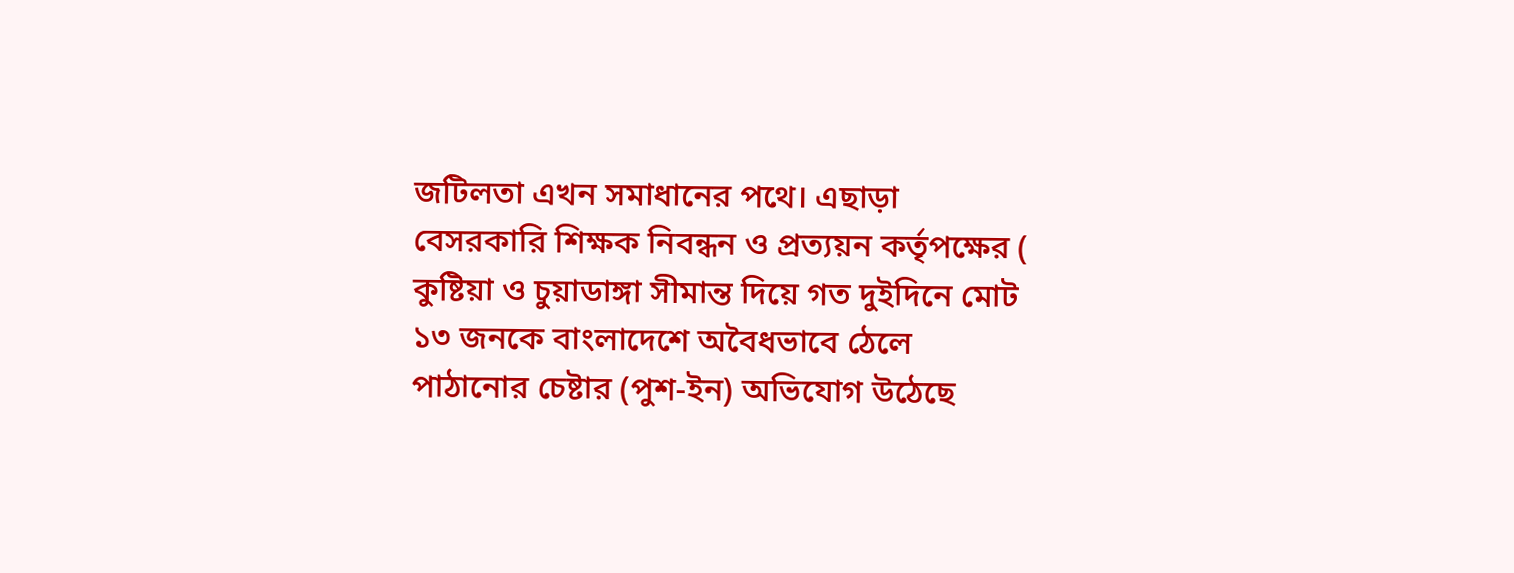জটিলতা এখন সমাধানের পথে। এছাড়া বেসরকারি শিক্ষক নিবন্ধন ও প্রত্যয়ন কর্তৃপক্ষের ( কুষ্টিয়া ও চুয়াডাঙ্গা সীমান্ত দিয়ে গত দুইদিনে মোট ১৩ জনকে বাংলাদেশে অবৈধভাবে ঠেলে পাঠানোর চেষ্টার (পুশ-ইন) অভিযোগ উঠেছে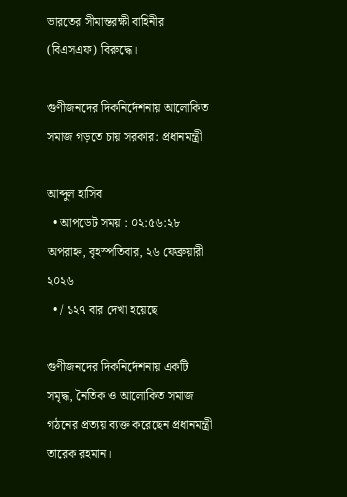ভারতের সীমান্তরক্ষী বাহিনীর (বিএসএফ) বিরুদ্ধে।

গুণীজনদের দিকনির্দেশনায় আলোকিত সমাজ গড়তে চায় সরকার: প্রধানমন্ত্রী

আব্দুল হাসিব
  • আপডেট সময় : ০২:৫৬:২৮ অপরাহ্ন, বৃহস্পতিবার, ২৬ ফেব্রুয়ারী ২০২৬
  • / ১২৭ বার দেখা হয়েছে

গুণীজনদের দিকনির্দেশনায় একটি সমৃদ্ধ, নৈতিক ও আলোকিত সমাজ গঠনের প্রত্যয় ব্যক্ত করেছেন প্রধানমন্ত্রী তারেক রহমান।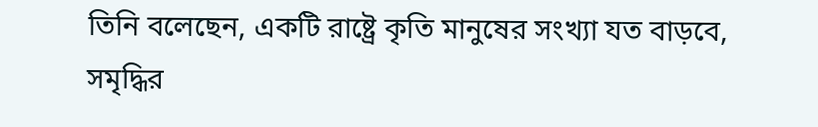তিনি বলেছেন, একটি রাষ্ট্রে কৃতি মানুষের সংখ্যা যত বাড়বে, সমৃদ্ধির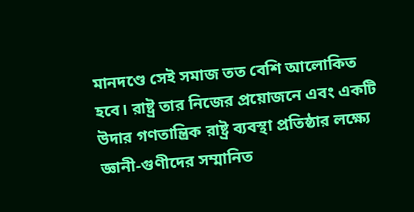মানদণ্ডে সেই সমাজ তত বেশি আলোকিত হবে। রাষ্ট্র তার নিজের প্রয়োজনে এবং একটি উদার গণতান্ত্রিক রাষ্ট্র ব্যবস্থা প্রতিষ্ঠার লক্ষ্যে জ্ঞানী-গুণীদের সম্মানিত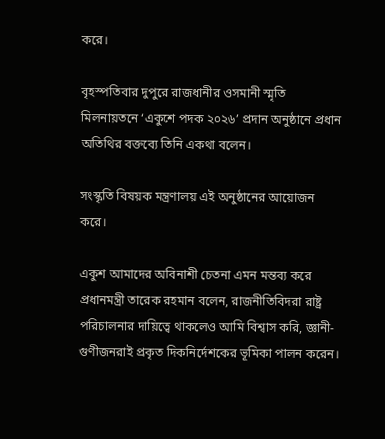করে।

বৃহস্পতিবার দুপুরে রাজধানীর ওসমানী স্মৃতি মিলনায়তনে ‘একুশে পদক ২০২৬’ প্রদান অনুষ্ঠানে প্রধান অতিথির বক্তব্যে তিনি একথা বলেন।

সংস্কৃতি বিষয়ক মন্ত্রণালয় এই অনুষ্ঠানের আয়োজন করে।

একুশ আমাদের অবিনাশী চেতনা এমন মন্তব্য করে প্রধানমন্ত্রী তারেক রহমান বলেন, রাজনীতিবিদরা রাষ্ট্র পরিচালনার দায়িত্বে থাকলেও আমি বিশ্বাস করি, জ্ঞানী-গুণীজনরাই প্রকৃত দিকনির্দেশকের ভূমিকা পালন করেন।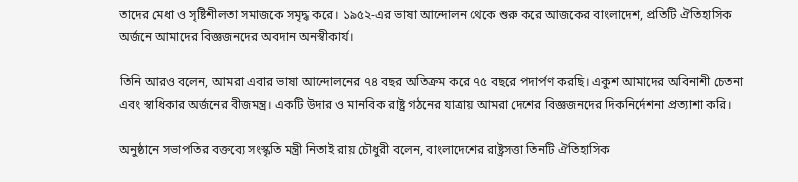তাদের মেধা ও সৃষ্টিশীলতা সমাজকে সমৃদ্ধ করে। ১৯৫২-এর ভাষা আন্দোলন থেকে শুরু করে আজকের বাংলাদেশ, প্রতিটি ঐতিহাসিক অর্জনে আমাদের বিজ্ঞজনদের অবদান অনস্বীকার্য।

তিনি আরও বলেন, আমরা এবার ভাষা আন্দোলনের ৭৪ বছর অতিক্রম করে ৭৫ বছরে পদার্পণ করছি। একুশ আমাদের অবিনাশী চেতনা এবং স্বাধিকার অর্জনের বীজমন্ত্র। একটি উদার ও মানবিক রাষ্ট্র গঠনের যাত্রায় আমরা দেশের বিজ্ঞজনদের দিকনির্দেশনা প্রত্যাশা করি।

অনুষ্ঠানে সভাপতির বক্তব্যে সংস্কৃতি মন্ত্রী নিতাই রায় চৌধুরী বলেন, বাংলাদেশের রাষ্ট্রসত্তা তিনটি ঐতিহাসিক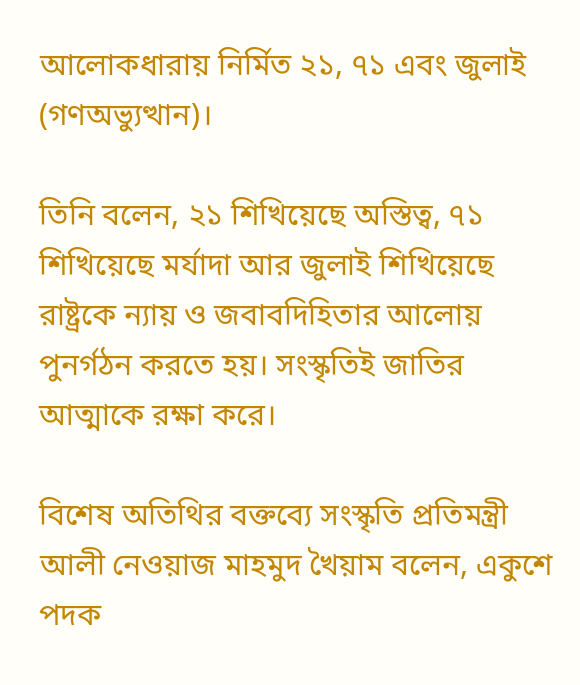আলোকধারায় নির্মিত ২১, ৭১ এবং জুলাই (গণঅভ্যুত্থান)।

তিনি বলেন, ২১ শিখিয়েছে অস্তিত্ব, ৭১ শিখিয়েছে মর্যাদা আর জুলাই শিখিয়েছে রাষ্ট্রকে ন্যায় ও জবাবদিহিতার আলোয় পুনর্গঠন করতে হয়। সংস্কৃতিই জাতির আত্মাকে রক্ষা করে।

বিশেষ অতিথির বক্তব্যে সংস্কৃতি প্রতিমন্ত্রী আলী নেওয়াজ মাহমুদ খৈয়াম বলেন, একুশে পদক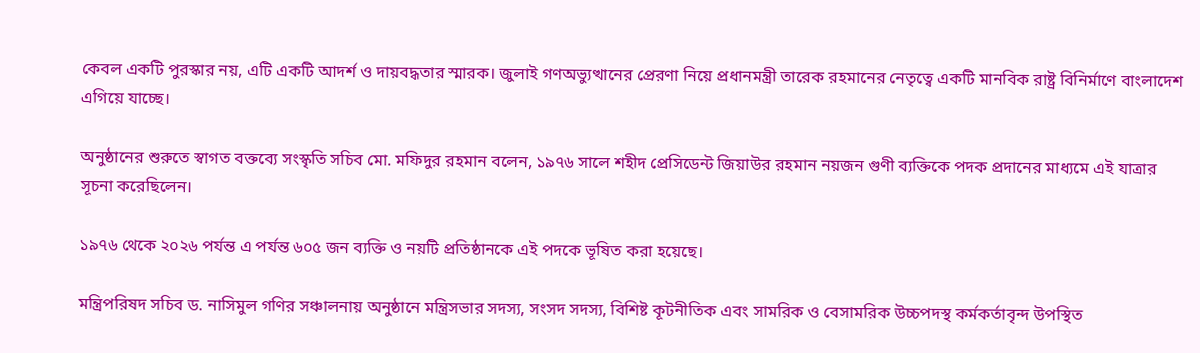কেবল একটি পুরস্কার নয়, এটি একটি আদর্শ ও দায়বদ্ধতার স্মারক। জুলাই গণঅভ্যুত্থানের প্রেরণা নিয়ে প্রধানমন্ত্রী তারেক রহমানের নেতৃত্বে একটি মানবিক রাষ্ট্র বিনির্মাণে বাংলাদেশ এগিয়ে যাচ্ছে।

অনুষ্ঠানের শুরুতে স্বাগত বক্তব্যে সংস্কৃতি সচিব মো. মফিদুর রহমান বলেন, ১৯৭৬ সালে শহীদ প্রেসিডেন্ট জিয়াউর রহমান নয়জন গুণী ব্যক্তিকে পদক প্রদানের মাধ্যমে এই যাত্রার সূচনা করেছিলেন।

১৯৭৬ থেকে ২০২৬ পর্যন্ত এ পর্যন্ত ৬০৫ জন ব্যক্তি ও নয়টি প্রতিষ্ঠানকে এই পদকে ভূষিত করা হয়েছে।

মন্ত্রিপরিষদ সচিব ড. নাসিমুল গণির সঞ্চালনায় অনুষ্ঠানে মন্ত্রিসভার সদস্য, সংসদ সদস্য, বিশিষ্ট কূটনীতিক এবং সামরিক ও বেসামরিক উচ্চপদস্থ কর্মকর্তাবৃন্দ উপস্থিত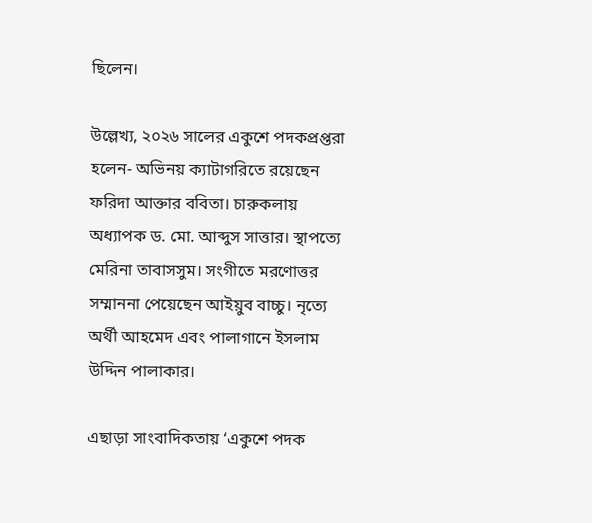ছিলেন।

উল্লেখ্য, ২০২৬ সালের একুশে পদকপ্রপ্তরা হলেন- অভিনয় ক্যাটাগরিতে রয়েছেন ফরিদা আক্তার ববিতা। চারুকলায় অধ্যাপক ড. মো. আব্দুস সাত্তার। স্থাপত্যে মেরিনা তাবাসসুম। সংগীতে মরণোত্তর সম্মাননা পেয়েছেন আইয়ুব বাচ্চু। নৃত্যে অর্থী আহমেদ এবং পালাগানে ইসলাম উদ্দিন পালাকার।

এছাড়া সাংবাদিকতায় ‘একুশে পদক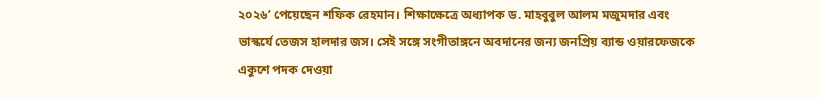২০২৬’ পেয়েছেন শফিক রেহমান। শিক্ষাক্ষেত্রে অধ্যাপক ড. মাহবুবুল আলম মজুমদার এবং ভাস্কর্যে তেজস হালদার জস। সেই সঙ্গে সংগীতাঙ্গনে অবদানের জন্য জনপ্রিয় ব্যান্ড ওয়ারফেজকে একুশে পদক দেওয়া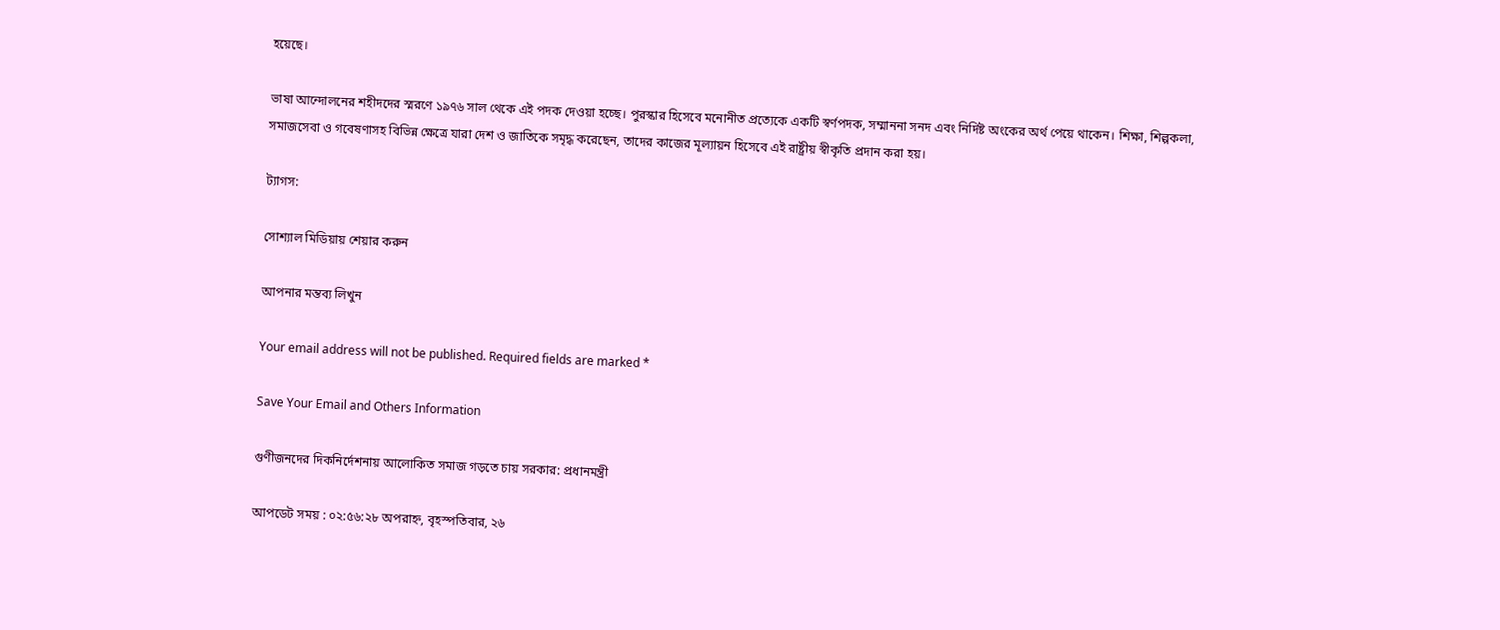হয়েছে।

ভাষা আন্দোলনের শহীদদের স্মরণে ১৯৭৬ সাল থেকে এই পদক দেওয়া হচ্ছে। পুরস্কার হিসেবে মনোনীত প্রত্যেকে একটি স্বর্ণপদক, সম্মাননা সনদ এবং নির্দিষ্ট অংকের অর্থ পেয়ে থাকেন। শিক্ষা, শিল্পকলা, সমাজসেবা ও গবেষণাসহ বিভিন্ন ক্ষেত্রে যারা দেশ ও জাতিকে সমৃদ্ধ করেছেন, তাদের কাজের মূল্যায়ন হিসেবে এই রাষ্ট্রীয় স্বীকৃতি প্রদান করা হয়।

ট্যাগস:

সোশ্যাল মিডিয়ায় শেয়ার করুন

আপনার মন্তব্য লিখুন

Your email address will not be published. Required fields are marked *

Save Your Email and Others Information

গুণীজনদের দিকনির্দেশনায় আলোকিত সমাজ গড়তে চায় সরকার: প্রধানমন্ত্রী

আপডেট সময় : ০২:৫৬:২৮ অপরাহ্ন, বৃহস্পতিবার, ২৬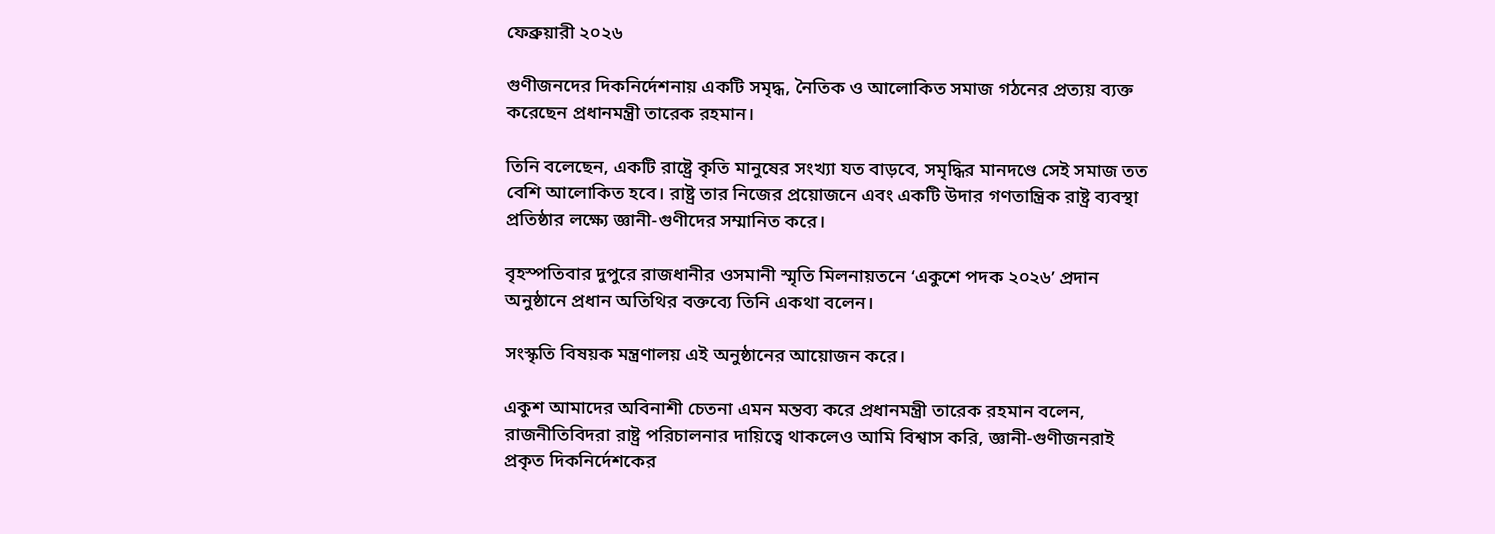ফেব্রুয়ারী ২০২৬

গুণীজনদের দিকনির্দেশনায় একটি সমৃদ্ধ, নৈতিক ও আলোকিত সমাজ গঠনের প্রত্যয় ব্যক্ত করেছেন প্রধানমন্ত্রী তারেক রহমান।

তিনি বলেছেন, একটি রাষ্ট্রে কৃতি মানুষের সংখ্যা যত বাড়বে, সমৃদ্ধির মানদণ্ডে সেই সমাজ তত বেশি আলোকিত হবে। রাষ্ট্র তার নিজের প্রয়োজনে এবং একটি উদার গণতান্ত্রিক রাষ্ট্র ব্যবস্থা প্রতিষ্ঠার লক্ষ্যে জ্ঞানী-গুণীদের সম্মানিত করে।

বৃহস্পতিবার দুপুরে রাজধানীর ওসমানী স্মৃতি মিলনায়তনে ‘একুশে পদক ২০২৬’ প্রদান অনুষ্ঠানে প্রধান অতিথির বক্তব্যে তিনি একথা বলেন।

সংস্কৃতি বিষয়ক মন্ত্রণালয় এই অনুষ্ঠানের আয়োজন করে।

একুশ আমাদের অবিনাশী চেতনা এমন মন্তব্য করে প্রধানমন্ত্রী তারেক রহমান বলেন, রাজনীতিবিদরা রাষ্ট্র পরিচালনার দায়িত্বে থাকলেও আমি বিশ্বাস করি, জ্ঞানী-গুণীজনরাই প্রকৃত দিকনির্দেশকের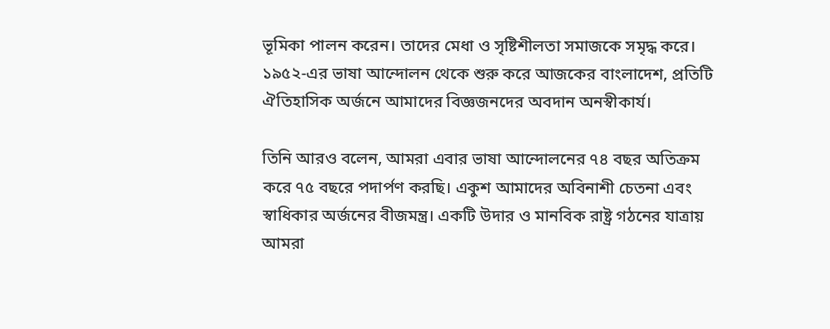ভূমিকা পালন করেন। তাদের মেধা ও সৃষ্টিশীলতা সমাজকে সমৃদ্ধ করে। ১৯৫২-এর ভাষা আন্দোলন থেকে শুরু করে আজকের বাংলাদেশ, প্রতিটি ঐতিহাসিক অর্জনে আমাদের বিজ্ঞজনদের অবদান অনস্বীকার্য।

তিনি আরও বলেন, আমরা এবার ভাষা আন্দোলনের ৭৪ বছর অতিক্রম করে ৭৫ বছরে পদার্পণ করছি। একুশ আমাদের অবিনাশী চেতনা এবং স্বাধিকার অর্জনের বীজমন্ত্র। একটি উদার ও মানবিক রাষ্ট্র গঠনের যাত্রায় আমরা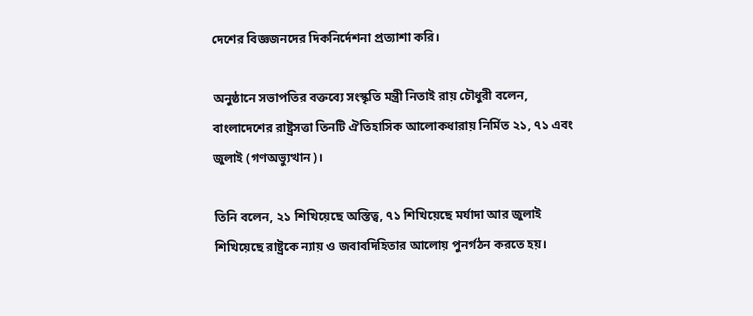দেশের বিজ্ঞজনদের দিকনির্দেশনা প্রত্যাশা করি।

অনুষ্ঠানে সভাপতির বক্তব্যে সংস্কৃতি মন্ত্রী নিতাই রায় চৌধুরী বলেন, বাংলাদেশের রাষ্ট্রসত্তা তিনটি ঐতিহাসিক আলোকধারায় নির্মিত ২১, ৭১ এবং জুলাই (গণঅভ্যুত্থান)।

তিনি বলেন, ২১ শিখিয়েছে অস্তিত্ব, ৭১ শিখিয়েছে মর্যাদা আর জুলাই শিখিয়েছে রাষ্ট্রকে ন্যায় ও জবাবদিহিতার আলোয় পুনর্গঠন করতে হয়।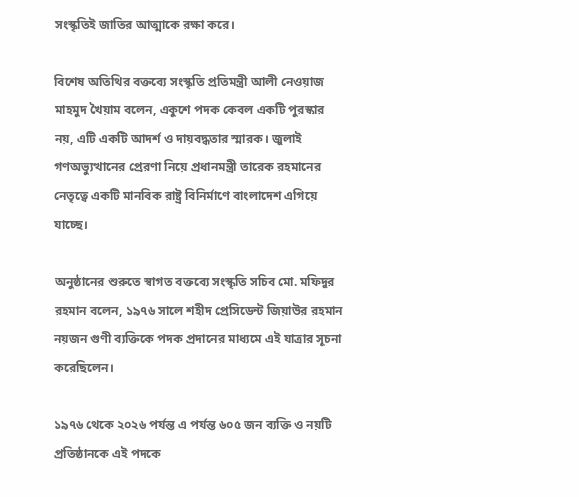সংস্কৃতিই জাতির আত্মাকে রক্ষা করে।

বিশেষ অতিথির বক্তব্যে সংস্কৃতি প্রতিমন্ত্রী আলী নেওয়াজ মাহমুদ খৈয়াম বলেন, একুশে পদক কেবল একটি পুরস্কার নয়, এটি একটি আদর্শ ও দায়বদ্ধতার স্মারক। জুলাই গণঅভ্যুত্থানের প্রেরণা নিয়ে প্রধানমন্ত্রী তারেক রহমানের নেতৃত্বে একটি মানবিক রাষ্ট্র বিনির্মাণে বাংলাদেশ এগিয়ে যাচ্ছে।

অনুষ্ঠানের শুরুতে স্বাগত বক্তব্যে সংস্কৃতি সচিব মো. মফিদুর রহমান বলেন, ১৯৭৬ সালে শহীদ প্রেসিডেন্ট জিয়াউর রহমান নয়জন গুণী ব্যক্তিকে পদক প্রদানের মাধ্যমে এই যাত্রার সূচনা করেছিলেন।

১৯৭৬ থেকে ২০২৬ পর্যন্ত এ পর্যন্ত ৬০৫ জন ব্যক্তি ও নয়টি প্রতিষ্ঠানকে এই পদকে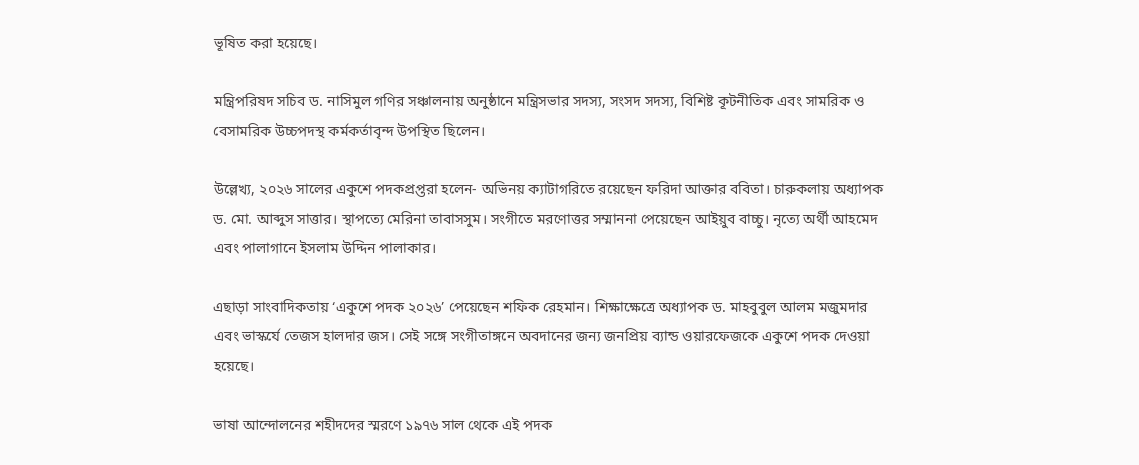ভূষিত করা হয়েছে।

মন্ত্রিপরিষদ সচিব ড. নাসিমুল গণির সঞ্চালনায় অনুষ্ঠানে মন্ত্রিসভার সদস্য, সংসদ সদস্য, বিশিষ্ট কূটনীতিক এবং সামরিক ও বেসামরিক উচ্চপদস্থ কর্মকর্তাবৃন্দ উপস্থিত ছিলেন।

উল্লেখ্য, ২০২৬ সালের একুশে পদকপ্রপ্তরা হলেন- অভিনয় ক্যাটাগরিতে রয়েছেন ফরিদা আক্তার ববিতা। চারুকলায় অধ্যাপক ড. মো. আব্দুস সাত্তার। স্থাপত্যে মেরিনা তাবাসসুম। সংগীতে মরণোত্তর সম্মাননা পেয়েছেন আইয়ুব বাচ্চু। নৃত্যে অর্থী আহমেদ এবং পালাগানে ইসলাম উদ্দিন পালাকার।

এছাড়া সাংবাদিকতায় ‘একুশে পদক ২০২৬’ পেয়েছেন শফিক রেহমান। শিক্ষাক্ষেত্রে অধ্যাপক ড. মাহবুবুল আলম মজুমদার এবং ভাস্কর্যে তেজস হালদার জস। সেই সঙ্গে সংগীতাঙ্গনে অবদানের জন্য জনপ্রিয় ব্যান্ড ওয়ারফেজকে একুশে পদক দেওয়া হয়েছে।

ভাষা আন্দোলনের শহীদদের স্মরণে ১৯৭৬ সাল থেকে এই পদক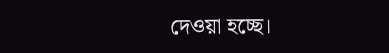দেওয়া হচ্ছে।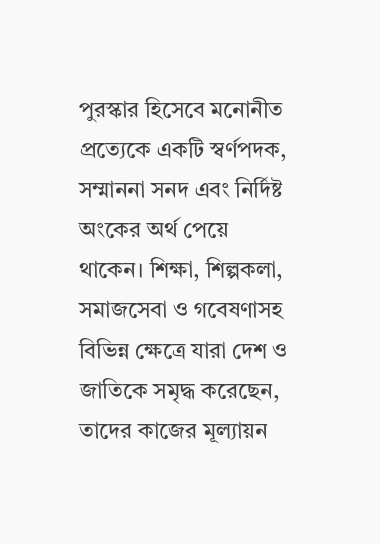পুরস্কার হিসেবে মনোনীত প্রত্যেকে একটি স্বর্ণপদক, সম্মাননা সনদ এবং নির্দিষ্ট অংকের অর্থ পেয়ে থাকেন। শিক্ষা, শিল্পকলা, সমাজসেবা ও গবেষণাসহ বিভিন্ন ক্ষেত্রে যারা দেশ ও জাতিকে সমৃদ্ধ করেছেন, তাদের কাজের মূল্যায়ন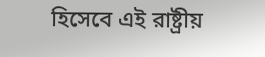হিসেবে এই রাষ্ট্রীয়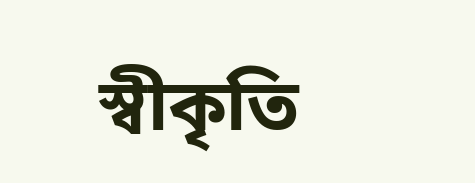স্বীকৃতি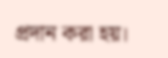প্রদান করা হয়।